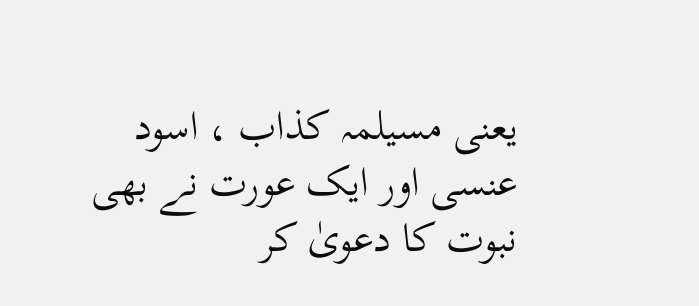یعنی مسیلمہ کذاب ، اسود عنسی اور ایک عورت نے بھی نبوت کا دعویٰ کر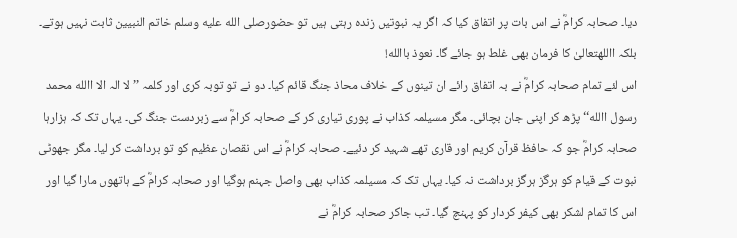دیا۔ صحابہ کرامؓ نے اس بات پر اتفاق کیا کہ اگر یہ نبوتیں زندہ رہتی ہیں تو حضورصلى الله عليه وسلم خاتم النبیین ثابت نہیں ہوتے۔ بلکہ االلهتعالیٰ کا فرمان بھی غلط ہو جائے گا۔ نعوذ باالله!
اس لئے تمام صحابہ کرامؓ نے بہ اتفاق رائے ان تینوں کے خلاف محاذ جنگ قائم کیا۔ دو نے تو توبہ کری اور کلمہ ’’لا الہ الا االله محمد رسول االله‘‘ پڑھ کر اپنی جان بچائی۔ مگر مسیلمہ کذاب نے پوری تیاری کر کے صحابہ کرامؓ سے زبردست جنگ کی۔ یہاں تک کہ ہزارہا صحابہ کرامؓ جو کہ حافظ قرآن کریم اور قاری تھے شہید کر دئیے۔ صحابہ کرامؓ نے اس نقصان عظیم کو تو برداشت کر لیا۔ مگر جھوٹی نبوت کے قیام کو ہرگز ہرگز برداشت نہ کیا۔ یہاں تک کہ مسیلمہ کذاب بھی واصل جہنم ہوگیا اور صحابہ کرامؓ کے ہاتھوں مارا گیا اور اس کا تمام لشکر بھی کیفر کردار کو پہنچ گیا۔ تب جاکر صحابہ کرامؓ نے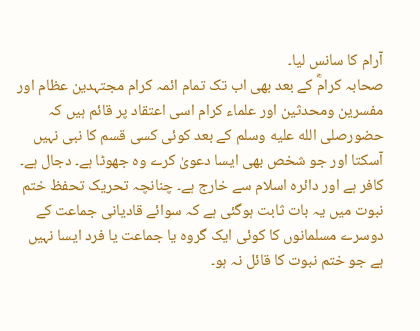آرام کا سانس لیا۔
صحابہ کرامؓ کے بعد بھی اب تک تمام ائمہ کرام مجتہدین عظام اور مفسرین ومحدثین اور علماء کرام اسی اعتقاد پر قائم ہیں کہ حضورصلى الله عليه وسلم کے بعد کوئی کسی قسم کا نبی نہیں آسکتا اور جو شخص بھی ایسا دعویٰ کرے وہ جھوٹا ہے۔ دجال ہے۔ کافر ہے اور دائرہ اسلام سے خارج ہے۔ چنانچہ تحریک تحفظ ختم نبوت میں یہ بات ثابت ہوگئی ہے کہ سوائے قادیانی جماعت کے دوسرے مسلمانوں کا کوئی ایک گروہ یا جماعت یا فرد ایسا نہیں ہے جو ختم نبوت کا قائل نہ ہو۔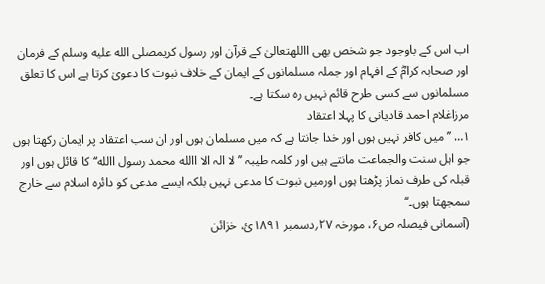اب اس کے باوجود جو شخص بھی االلهتعالیٰ کے قرآن اور رسول کریمصلى الله عليه وسلم کے فرمان اور صحابہ کرامؓ کے افہام اور جملہ مسلمانوں کے ایمان کے خلاف نبوت کا دعویٰ کرتا ہے اس کا تعلق مسلمانوں سے کسی طرح قائم نہیں رہ سکتا ہے۔
مرزاغلام احمد قادیانی کا پہلا اعتقاد
۱… ’’میں کافر نہیں ہوں اور خدا جانتا ہے کہ میں مسلمان ہوں اور ان سب اعتقاد پر ایمان رکھتا ہوں جو اہل سنت والجماعت مانتے ہیں اور کلمہ طیبہ ’’لا الہ الا االله محمد رسول االله‘‘ کا قائل ہوں اور قبلہ کی طرف نماز پڑھتا ہوں اورمیں نبوت کا مدعی نہیں بلکہ ایسے مدعی کو دائرہ اسلام سے خارج سمجھتا ہوں۔‘‘
(آسمانی فیصلہ ص۶، مورخہ ۲۷؍دسمبر ۱۸۹۱ئ، خزائن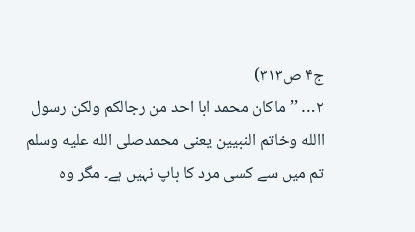ج۴ ص۳۱۳)
۲… ’’ماکان محمد ابا احد من رجالکم ولکن رسول االله وخاتم النبیین یعنی محمدصلى الله عليه وسلم تم میں سے کسی مرد کا باپ نہیں ہے۔ مگر وہ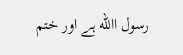رسول االله ہے اور ختم